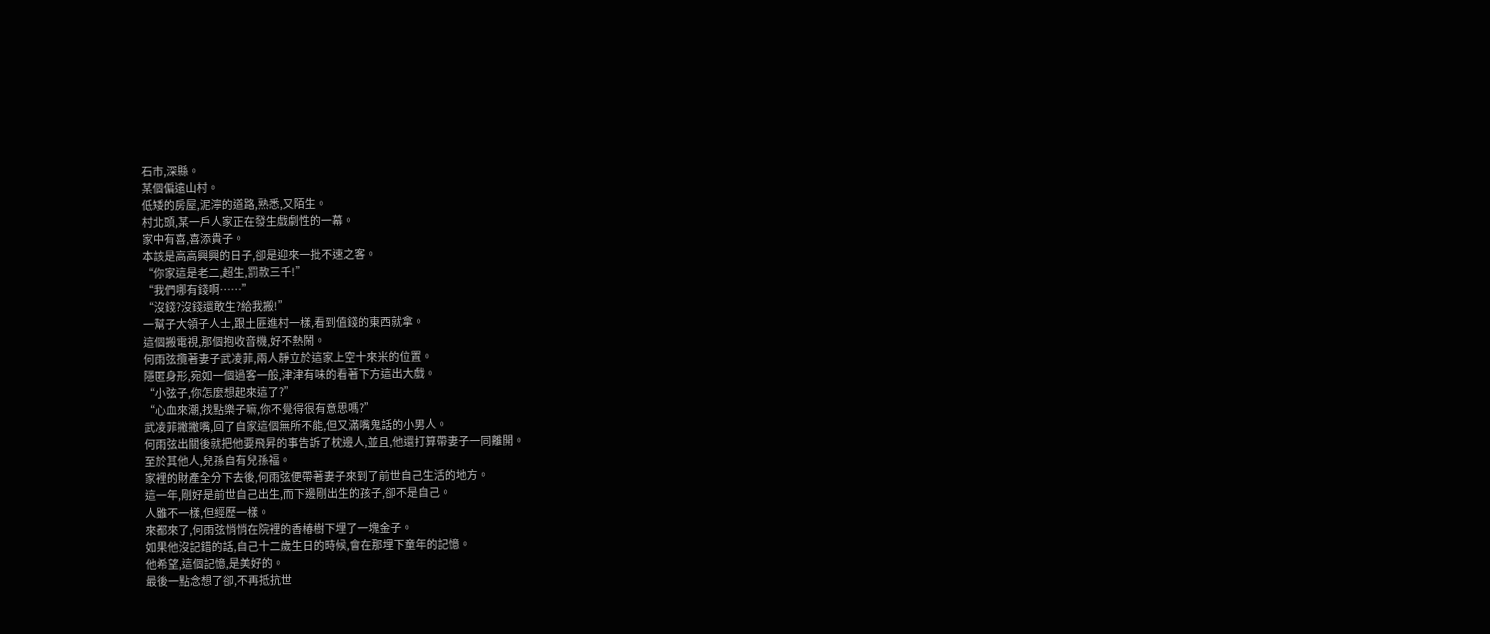石市,深縣。
某個偏遠山村。
低矮的房屋,泥濘的道路,熟悉,又陌生。
村北頭,某一戶人家正在發生戲劇性的一幕。
家中有喜,喜添貴子。
本該是高高興興的日子,卻是迎來一批不速之客。
“你家這是老二,超生,罰款三千!”
“我們哪有錢啊……”
“沒錢?沒錢還敢生?給我搬!”
一幫子大領子人士,跟土匪進村一樣,看到值錢的東西就拿。
這個搬電視,那個抱收音機,好不熱鬧。
何雨弦攬著妻子武凌菲,兩人靜立於這家上空十來米的位置。
隱匿身形,宛如一個過客一般,津津有味的看著下方這出大戲。
“小弦子,你怎麼想起來這了?”
“心血來潮,找點樂子嘛,你不覺得很有意思嗎?”
武凌菲撇撇嘴,回了自家這個無所不能,但又滿嘴鬼話的小男人。
何雨弦出關後就把他要飛昇的事告訴了枕邊人,並且,他還打算帶妻子一同離開。
至於其他人,兒孫自有兒孫福。
家裡的財產全分下去後,何雨弦便帶著妻子來到了前世自己生活的地方。
這一年,剛好是前世自己出生,而下邊剛出生的孩子,卻不是自己。
人雖不一樣,但經歷一樣。
來都來了,何雨弦悄悄在院裡的香椿樹下埋了一塊金子。
如果他沒記錯的話,自己十二歲生日的時候,會在那埋下童年的記憶。
他希望,這個記憶,是美好的。
最後一點念想了卻,不再抵抗世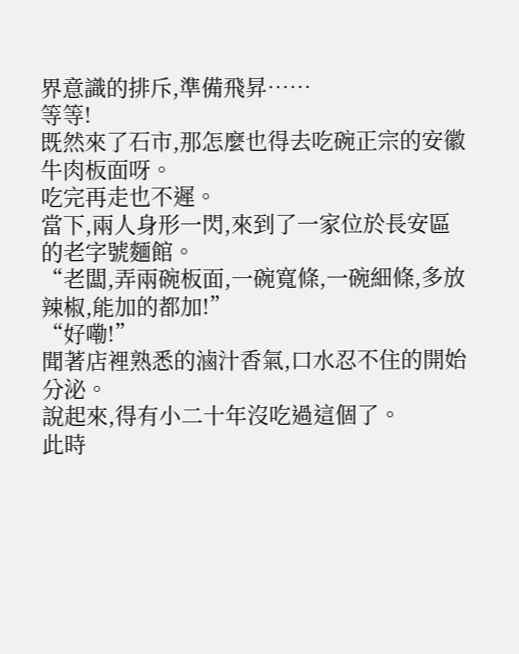界意識的排斥,準備飛昇……
等等!
既然來了石市,那怎麼也得去吃碗正宗的安徽牛肉板面呀。
吃完再走也不遲。
當下,兩人身形一閃,來到了一家位於長安區的老字號麵館。
“老闆,弄兩碗板面,一碗寬條,一碗細條,多放辣椒,能加的都加!”
“好嘞!”
聞著店裡熟悉的滷汁香氣,口水忍不住的開始分泌。
說起來,得有小二十年沒吃過這個了。
此時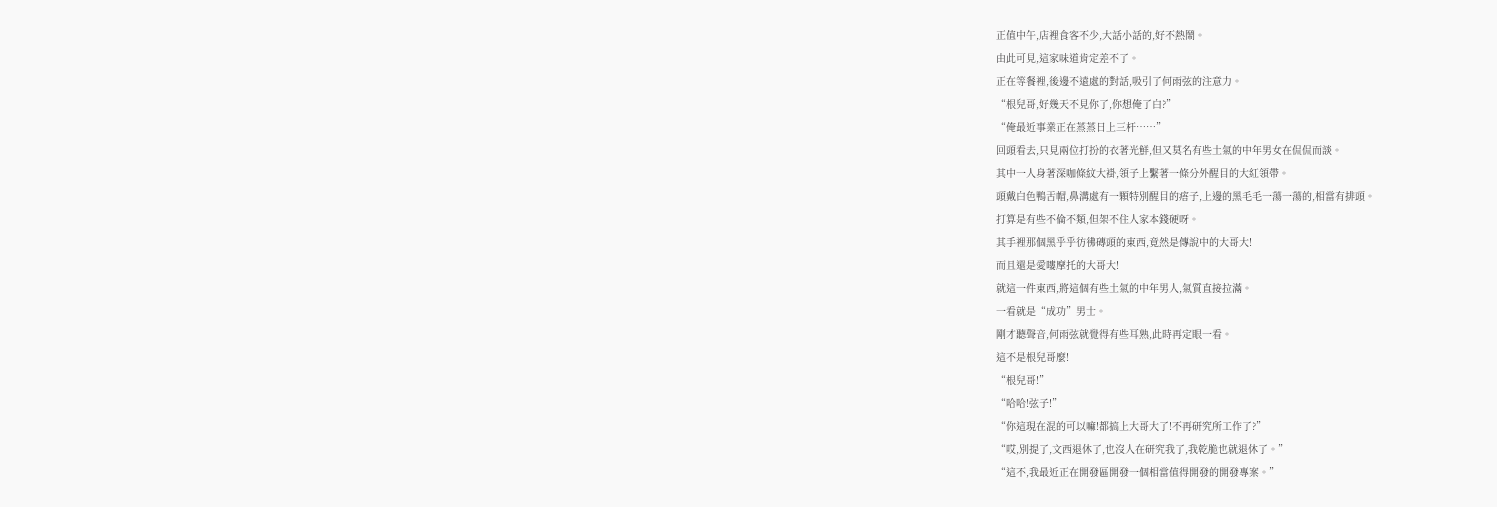正值中午,店裡食客不少,大話小話的,好不熱鬧。
由此可見,這家味道肯定差不了。
正在等餐裡,後邊不遠處的對話,吸引了何雨弦的注意力。
“根兒哥,好幾天不見你了,你想俺了白?”
“俺最近事業正在蒸蒸日上三杆……”
回頭看去,只見兩位打扮的衣著光鮮,但又莫名有些土氣的中年男女在侃侃而談。
其中一人身著深咖條紋大褂,領子上繫著一條分外醒目的大紅領帶。
頭戴白色鴨舌帽,鼻溝處有一顆特別醒目的痦子,上邊的黑毛毛一蕩一蕩的,相當有排頭。
打算是有些不倫不類,但架不住人家本錢硬呀。
其手裡那個黑乎乎彷彿磚頭的東西,竟然是傳說中的大哥大!
而且還是愛嘍摩托的大哥大!
就這一件東西,將這個有些土氣的中年男人,氣質直接拉滿。
一看就是“成功”男士。
剛才聽聲音,何雨弦就覺得有些耳熟,此時再定眼一看。
這不是根兒哥麼!
“根兒哥!”
“哈哈!弦子!”
“你這現在混的可以嘛!都搞上大哥大了!不再研究所工作了?”
“哎,別提了,文西退休了,也沒人在研究我了,我乾脆也就退休了。”
“這不,我最近正在開發區開發一個相當值得開發的開發專案。”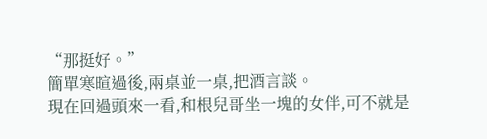“那挺好。”
簡單寒暄過後,兩桌並一桌,把酒言談。
現在回過頭來一看,和根兒哥坐一塊的女伴,可不就是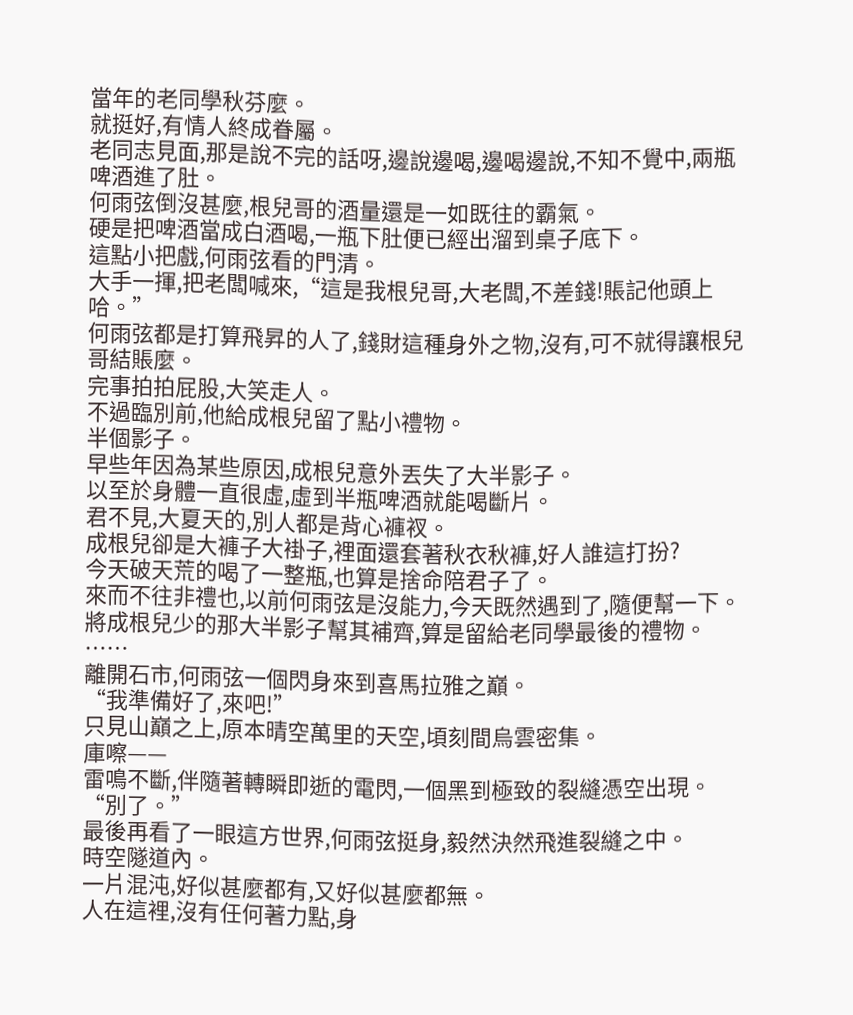當年的老同學秋芬麼。
就挺好,有情人終成眷屬。
老同志見面,那是說不完的話呀,邊說邊喝,邊喝邊說,不知不覺中,兩瓶啤酒進了肚。
何雨弦倒沒甚麼,根兒哥的酒量還是一如既往的霸氣。
硬是把啤酒當成白酒喝,一瓶下肚便已經出溜到桌子底下。
這點小把戲,何雨弦看的門清。
大手一揮,把老闆喊來,“這是我根兒哥,大老闆,不差錢!賬記他頭上哈。”
何雨弦都是打算飛昇的人了,錢財這種身外之物,沒有,可不就得讓根兒哥結賬麼。
完事拍拍屁股,大笑走人。
不過臨別前,他給成根兒留了點小禮物。
半個影子。
早些年因為某些原因,成根兒意外丟失了大半影子。
以至於身體一直很虛,虛到半瓶啤酒就能喝斷片。
君不見,大夏天的,別人都是背心褲衩。
成根兒卻是大褲子大褂子,裡面還套著秋衣秋褲,好人誰這打扮?
今天破天荒的喝了一整瓶,也算是捨命陪君子了。
來而不往非禮也,以前何雨弦是沒能力,今天既然遇到了,隨便幫一下。
將成根兒少的那大半影子幫其補齊,算是留給老同學最後的禮物。
……
離開石市,何雨弦一個閃身來到喜馬拉雅之巔。
“我準備好了,來吧!”
只見山巔之上,原本晴空萬里的天空,頃刻間烏雲密集。
庫嚓——
雷鳴不斷,伴隨著轉瞬即逝的電閃,一個黑到極致的裂縫憑空出現。
“別了。”
最後再看了一眼這方世界,何雨弦挺身,毅然決然飛進裂縫之中。
時空隧道內。
一片混沌,好似甚麼都有,又好似甚麼都無。
人在這裡,沒有任何著力點,身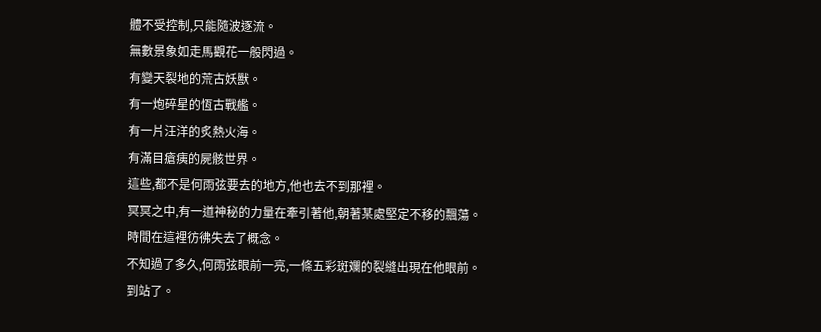體不受控制,只能隨波逐流。
無數景象如走馬觀花一般閃過。
有變天裂地的荒古妖獸。
有一炮碎星的恆古戰艦。
有一片汪洋的炙熱火海。
有滿目瘡痍的屍骸世界。
這些,都不是何雨弦要去的地方,他也去不到那裡。
冥冥之中,有一道神秘的力量在牽引著他,朝著某處堅定不移的飄蕩。
時間在這裡彷彿失去了概念。
不知過了多久,何雨弦眼前一亮,一條五彩斑斕的裂縫出現在他眼前。
到站了。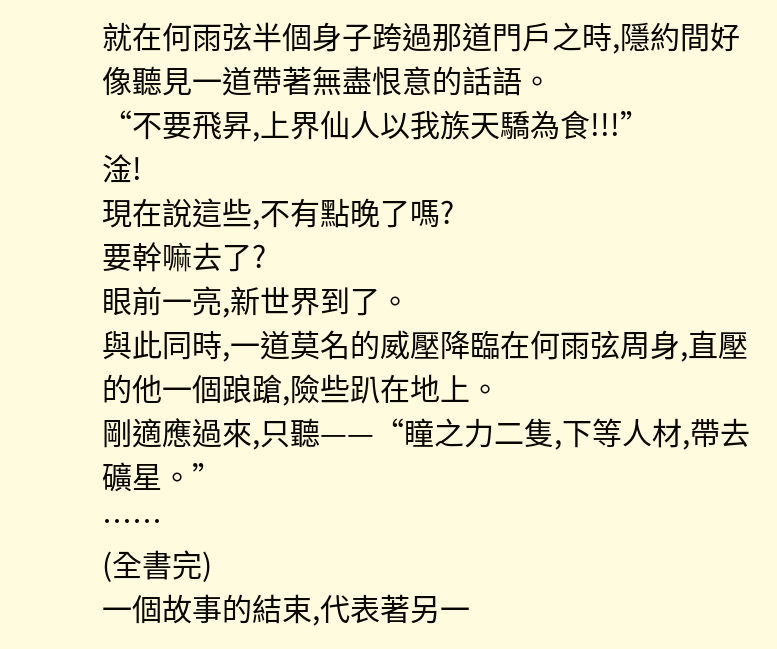就在何雨弦半個身子跨過那道門戶之時,隱約間好像聽見一道帶著無盡恨意的話語。
“不要飛昇,上界仙人以我族天驕為食!!!”
淦!
現在說這些,不有點晚了嗎?
要幹嘛去了?
眼前一亮,新世界到了。
與此同時,一道莫名的威壓降臨在何雨弦周身,直壓的他一個踉蹌,險些趴在地上。
剛適應過來,只聽——“瞳之力二隻,下等人材,帶去礦星。”
……
(全書完)
一個故事的結束,代表著另一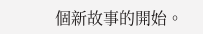個新故事的開始。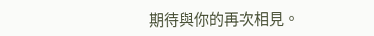期待與你的再次相見。